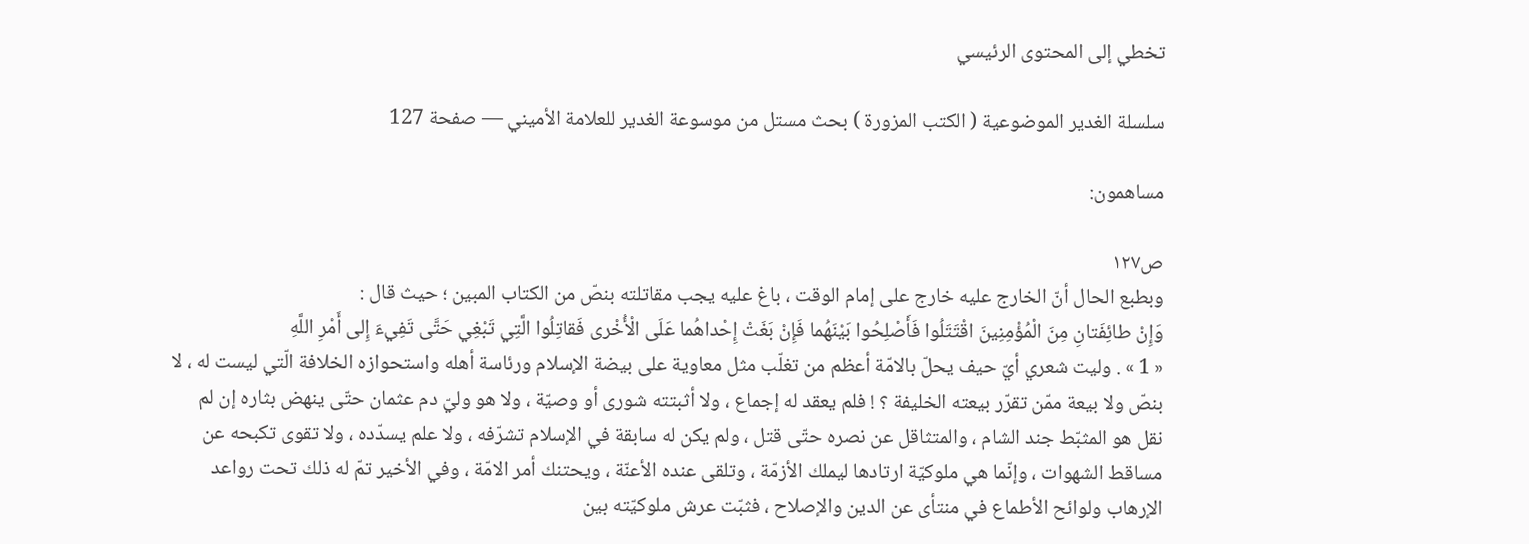تخطي إلى المحتوى الرئيسي

سلسلة الغدير الموضوعية ( الكتب المزورة ) بحث مستل من موسوعة الغدير للعلامة الأميني — صفحة 127

مساهمون:

ص١٢٧
وبطبع الحال أنّ الخارج عليه خارج على إمام الوقت ، باغ عليه يجب مقاتلته بنصّ من الكتاب المبين ؛ حيث قال :
وَإِنْ طائِفَتانِ مِنَ الْمُؤْمِنِينَ اقْتَتَلُوا فَأَصْلِحُوا بَيْنَهُما فَإِنْ بَغَتْ إِحْداهُما عَلَى الْأُخْرى فَقاتِلُوا الَّتِي تَبْغِي حَتَّى تَفِيءَ إِلى أَمْرِ اللَّهِ
« 1 » . وليت شعري أيّ حيف يحلّ بالامّة أعظم من تغلّب مثل معاوية على بيضة الإسلام ورئاسة أهله واستحوازه الخلافة الّتي ليست له ، لا بنصّ ولا بيعة ممّن تقرّر بيعته الخليفة ؟ ! فلم يعقد له إجماع ، ولا أثبتته شورى أو وصيّة ، ولا هو وليّ دم عثمان حتّى ينهض بثاره إن لم نقل هو المثبّط جند الشام ، والمتثاقل عن نصره حتّى قتل ، ولم يكن له سابقة في الإسلام تشرّفه ، ولا علم يسدّده ، ولا تقوى تكبحه عن مساقط الشهوات ، وإنّما هي ملوكيّة ارتادها ليملك الأزمّة ، وتلقى عنده الأعنّة ، ويحتنك أمر الامّة ، وفي الأخير تمّ له ذلك تحت رواعد الإرهاب ولوائح الأطماع في منتأى عن الدين والإصلاح ، فثبّت عرش ملوكيّته بين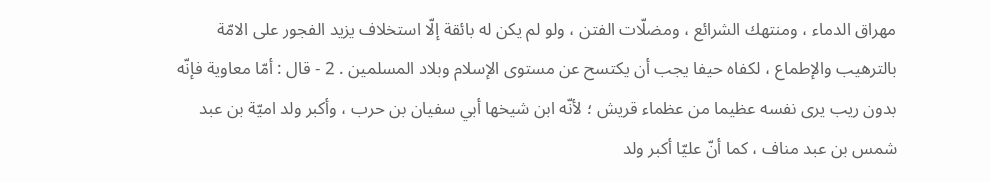مهراق الدماء ، ومنتهك الشرائع ، ومضلّات الفتن ، ولو لم يكن له بائقة إلّا استخلاف يزيد الفجور على الامّة بالترهيب والإطماع ، لكفاه حيفا يجب أن يكتسح عن مستوى الإسلام وبلاد المسلمين . 2 - قال : أمّا معاوية فإنّه بدون ريب يرى نفسه عظيما من عظماء قريش ؛ لأنّه ابن شيخها أبي سفيان بن حرب ، وأكبر ولد اميّة بن عبد شمس بن عبد مناف ، كما أنّ عليّا أكبر ولد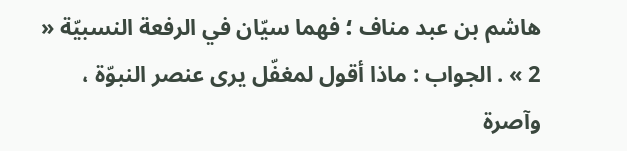هاشم بن عبد مناف ؛ فهما سيّان في الرفعة النسبيّة « 2 » . الجواب : ماذا أقول لمغفّل يرى عنصر النبوّة ، وآصرة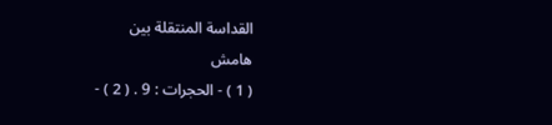القداسة المنتقلة بين
هامش
( 1 ) - الحجرات : 9 . ( 2 ) -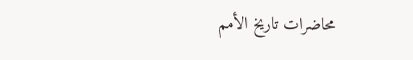محاضرات تاريخ الأمم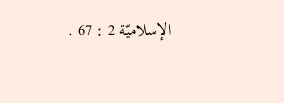الإسلاميّة 2 : 67 .